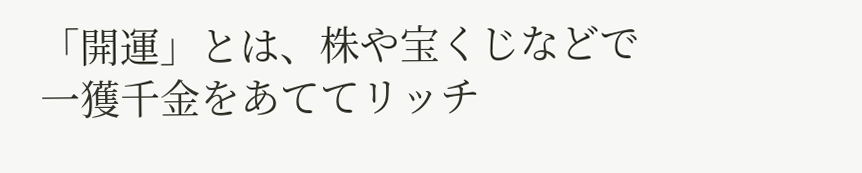「開運」とは、株や宝くじなどで一獲千金をあててリッチ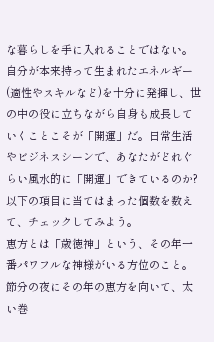な暮らしを手に入れることではない。自分が本来持って生まれたエネルギー(適性やスキルなど)を十分に発揮し、世の中の役に立ちながら自身も成長していくことこそが「開運」だ。日常生活やビジネスシーンで、あなたがどれぐらい風水的に「開運」できているのか?以下の項目に当てはまった個数を数えて、チェックしてみよう。
恵方とは「歳徳神」という、その年一番パワフルな神様がいる方位のこと。節分の夜にその年の恵方を向いて、太い巻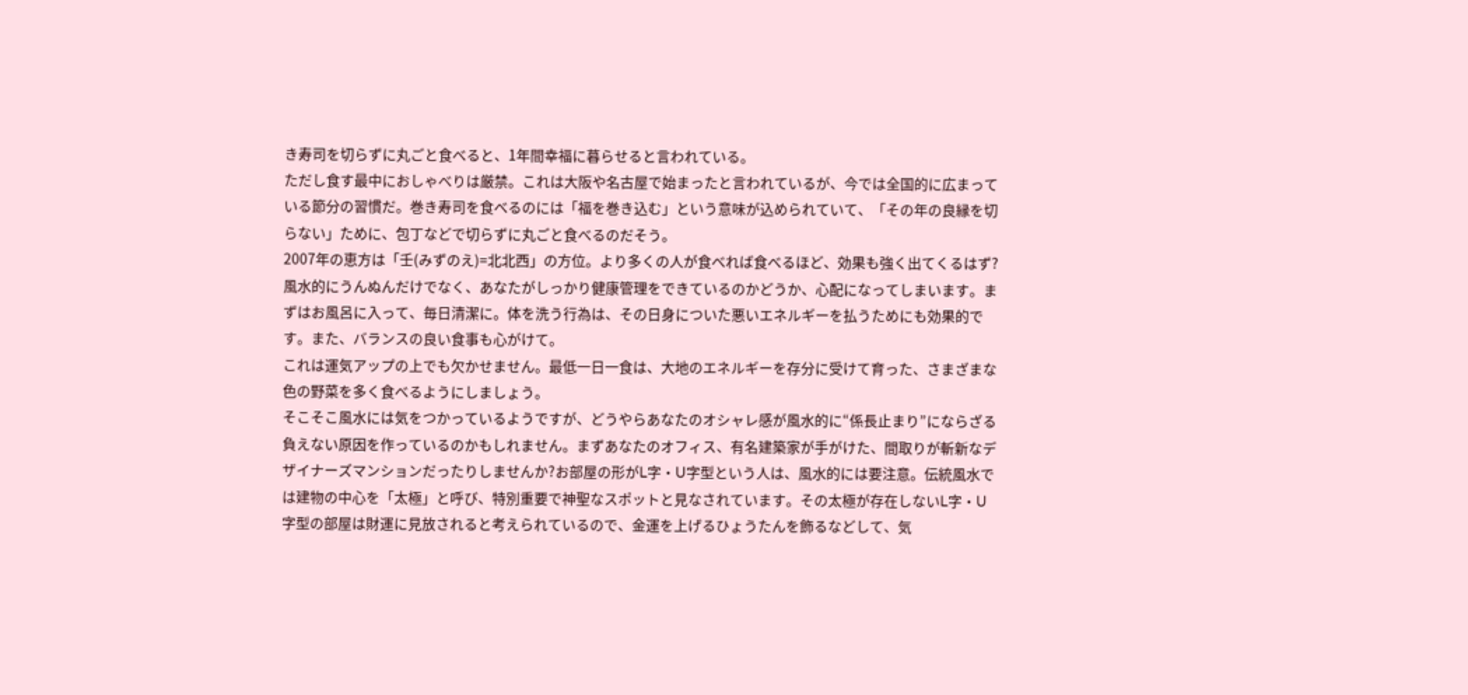き寿司を切らずに丸ごと食べると、1年間幸福に暮らせると言われている。
ただし食す最中におしゃべりは厳禁。これは大阪や名古屋で始まったと言われているが、今では全国的に広まっている節分の習慣だ。巻き寿司を食べるのには「福を巻き込む」という意味が込められていて、「その年の良縁を切らない」ために、包丁などで切らずに丸ごと食べるのだそう。
2007年の恵方は「壬(みずのえ)=北北西」の方位。より多くの人が食べれば食べるほど、効果も強く出てくるはず?
風水的にうんぬんだけでなく、あなたがしっかり健康管理をできているのかどうか、心配になってしまいます。まずはお風呂に入って、毎日清潔に。体を洗う行為は、その日身についた悪いエネルギーを払うためにも効果的です。また、バランスの良い食事も心がけて。
これは運気アップの上でも欠かせません。最低一日一食は、大地のエネルギーを存分に受けて育った、さまざまな色の野菜を多く食べるようにしましょう。
そこそこ風水には気をつかっているようですが、どうやらあなたのオシャレ感が風水的に“係長止まり”にならざる負えない原因を作っているのかもしれません。まずあなたのオフィス、有名建築家が手がけた、間取りが斬新なデザイナーズマンションだったりしませんか?お部屋の形がL字・U字型という人は、風水的には要注意。伝統風水では建物の中心を「太極」と呼び、特別重要で神聖なスポットと見なされています。その太極が存在しないL字・U字型の部屋は財運に見放されると考えられているので、金運を上げるひょうたんを飾るなどして、気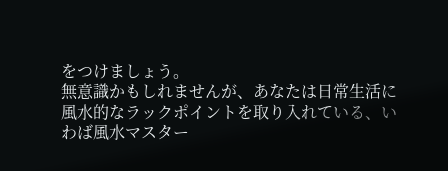をつけましょう。
無意識かもしれませんが、あなたは日常生活に風水的なラックポイントを取り入れている、いわば風水マスター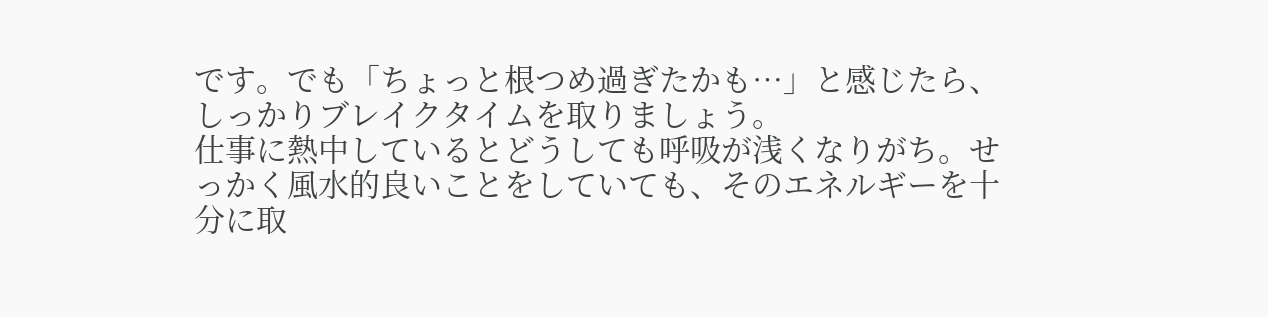です。でも「ちょっと根つめ過ぎたかも…」と感じたら、しっかりブレイクタイムを取りましょう。
仕事に熱中しているとどうしても呼吸が浅くなりがち。せっかく風水的良いことをしていても、そのエネルギーを十分に取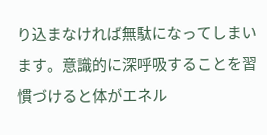り込まなければ無駄になってしまいます。意識的に深呼吸することを習慣づけると体がエネル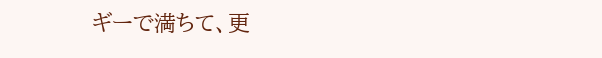ギーで満ちて、更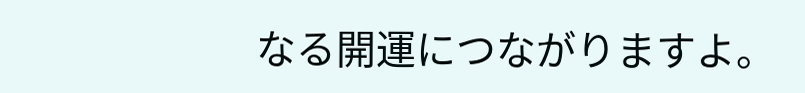なる開運につながりますよ。